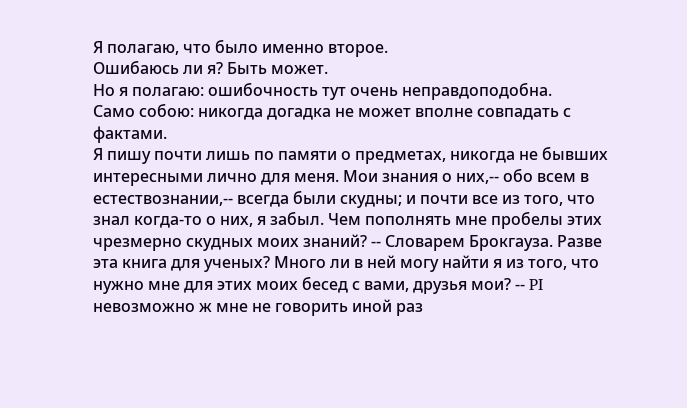Я полагаю, что было именно второе.
Ошибаюсь ли я? Быть может.
Но я полагаю: ошибочность тут очень неправдоподобна.
Само собою: никогда догадка не может вполне совпадать с фактами.
Я пишу почти лишь по памяти о предметах, никогда не бывших интересными лично для меня. Мои знания о них,-- обо всем в естествознании,-- всегда были скудны; и почти все из того, что знал когда-то о них, я забыл. Чем пополнять мне пробелы этих чрезмерно скудных моих знаний? -- Словарем Брокгауза. Разве эта книга для ученых? Много ли в ней могу найти я из того, что нужно мне для этих моих бесед с вами, друзья мои? -- PI невозможно ж мне не говорить иной раз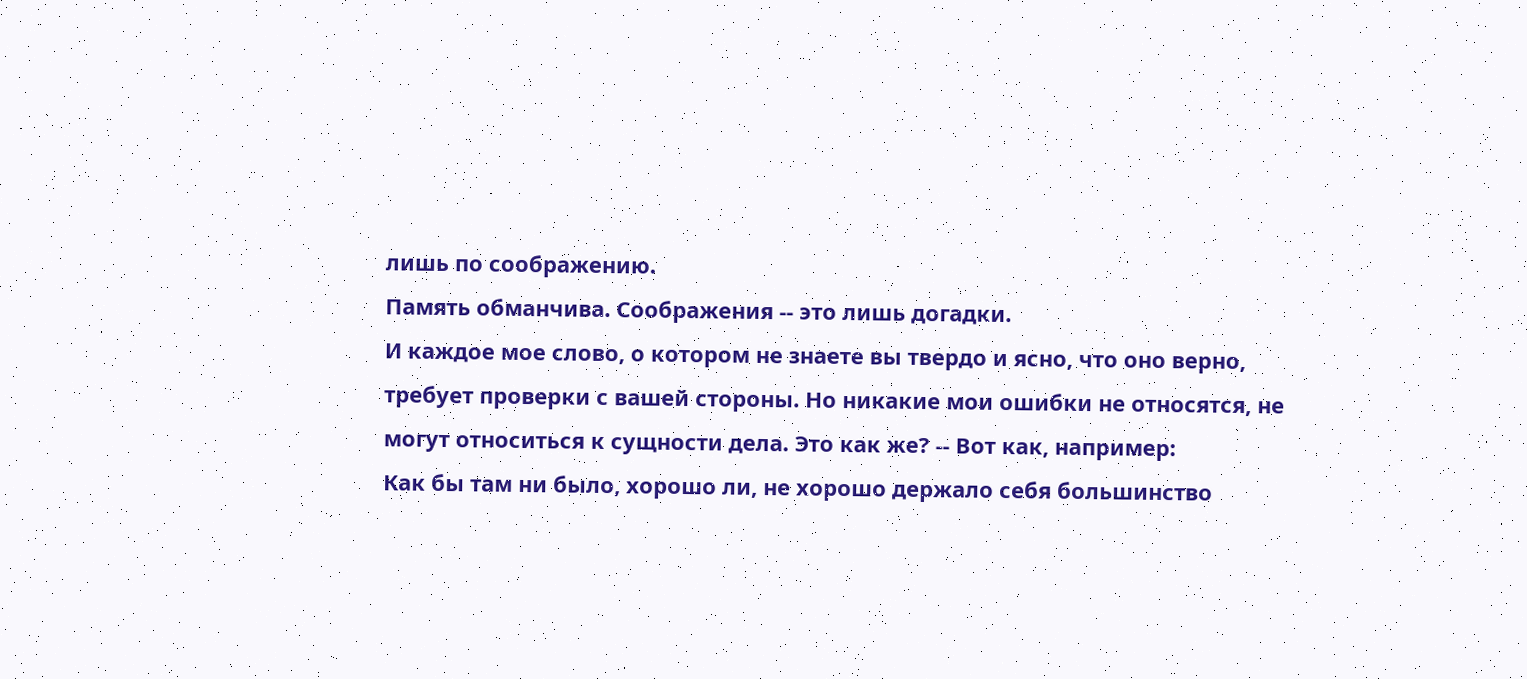лишь по соображению.
Память обманчива. Соображения -- это лишь догадки.
И каждое мое слово, о котором не знаете вы твердо и ясно, что оно верно, требует проверки с вашей стороны. Но никакие мои ошибки не относятся, не могут относиться к сущности дела. Это как же? -- Вот как, например:
Как бы там ни было, хорошо ли, не хорошо держало себя большинство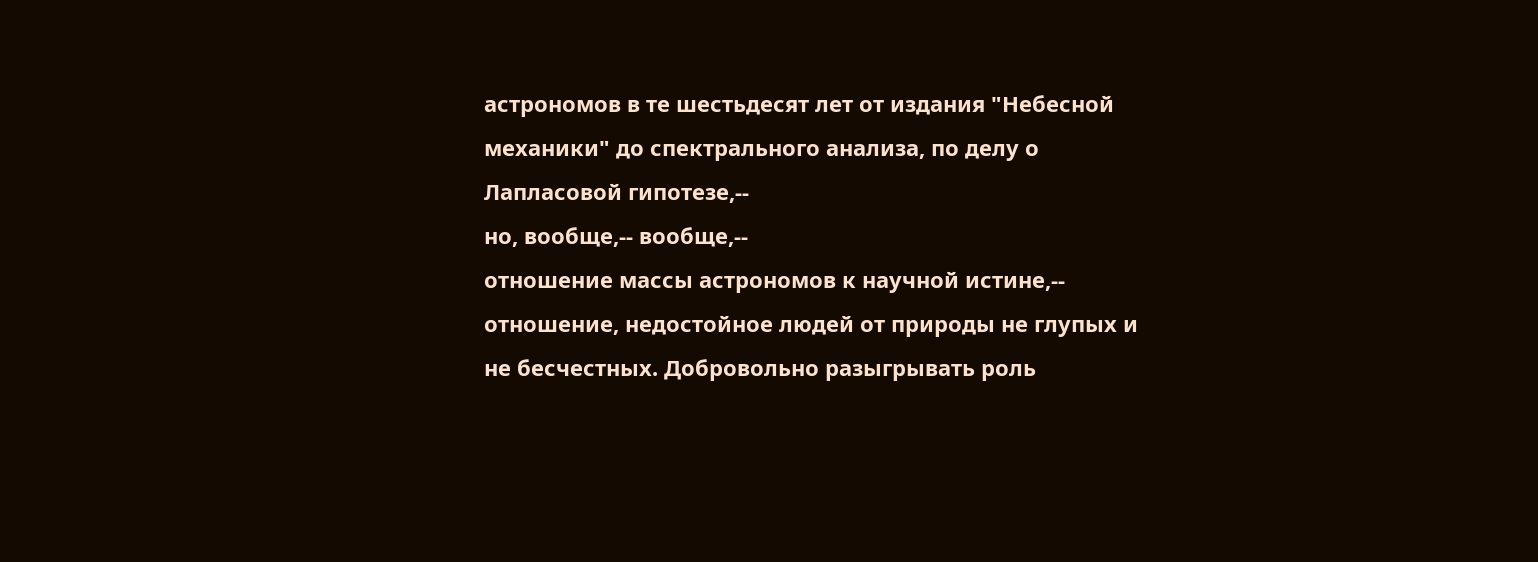астрономов в те шестьдесят лет от издания "Небесной механики" до спектрального анализа, по делу о Лапласовой гипотезе,--
но, вообще,-- вообще,--
отношение массы астрономов к научной истине,-- отношение, недостойное людей от природы не глупых и не бесчестных. Добровольно разыгрывать роль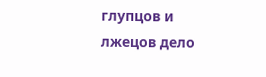глупцов и лжецов дело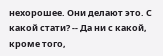нехорошее. Они делают это. С какой стати? -- Да ни с какой, кроме того,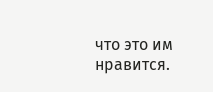что это им нравится.